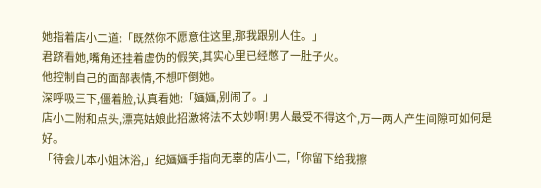她指着店小二道:「既然你不愿意住这里,那我跟别人住。」
君跻看她,嘴角还挂着虚伪的假笑,其实心里已经憋了一肚子火。
他控制自己的面部表情,不想吓倒她。
深呼吸三下,僵着脸,认真看她:「婳婳,别闹了。」
店小二附和点头,漂亮姑娘此招激将法不太妙啊!男人最受不得这个,万一两人产生间隙可如何是好。
「待会儿本小姐沐浴,」纪婳婳手指向无辜的店小二,「你留下给我擦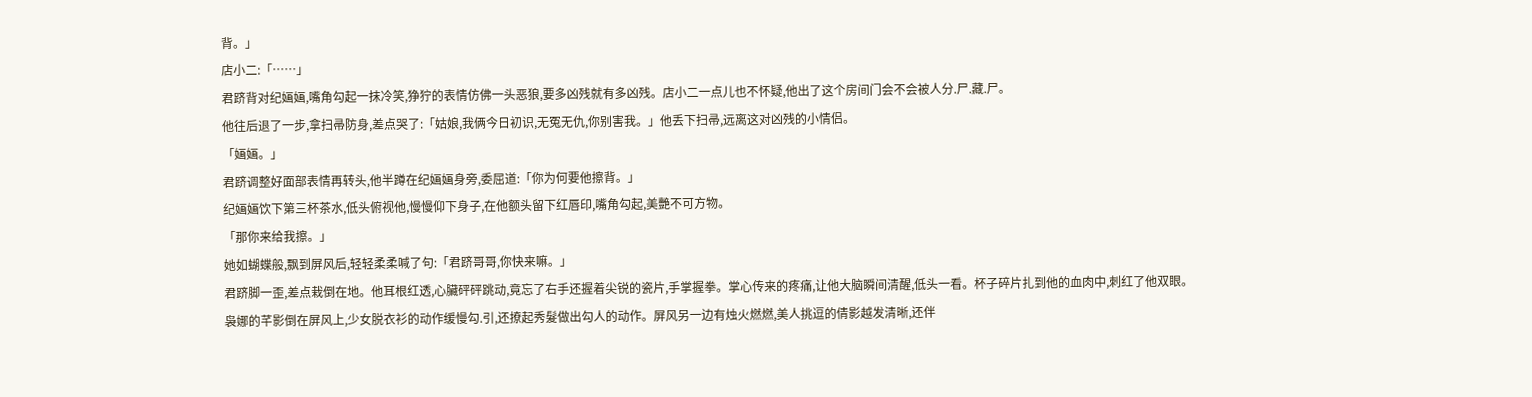背。」
店小二:「……」
君跻背对纪婳婳,嘴角勾起一抹冷笑,狰狞的表情仿佛一头恶狼,要多凶残就有多凶残。店小二一点儿也不怀疑,他出了这个房间门会不会被人分.尸.藏.尸。
他往后退了一步,拿扫帚防身,差点哭了:「姑娘,我俩今日初识,无冤无仇,你别害我。」他丢下扫帚,远离这对凶残的小情侣。
「婳婳。」
君跻调整好面部表情再转头,他半蹲在纪婳婳身旁,委屈道:「你为何要他擦背。」
纪婳婳饮下第三杯茶水,低头俯视他,慢慢仰下身子,在他额头留下红唇印,嘴角勾起,美艷不可方物。
「那你来给我擦。」
她如蝴蝶般,飘到屏风后,轻轻柔柔喊了句:「君跻哥哥,你快来嘛。」
君跻脚一歪,差点栽倒在地。他耳根红透,心臟砰砰跳动,竟忘了右手还握着尖锐的瓷片,手掌握拳。掌心传来的疼痛,让他大脑瞬间清醒,低头一看。杯子碎片扎到他的血肉中,刺红了他双眼。
袅娜的芊影倒在屏风上,少女脱衣衫的动作缓慢勾.引,还撩起秀髮做出勾人的动作。屏风另一边有烛火燃燃,美人挑逗的倩影越发清晰,还伴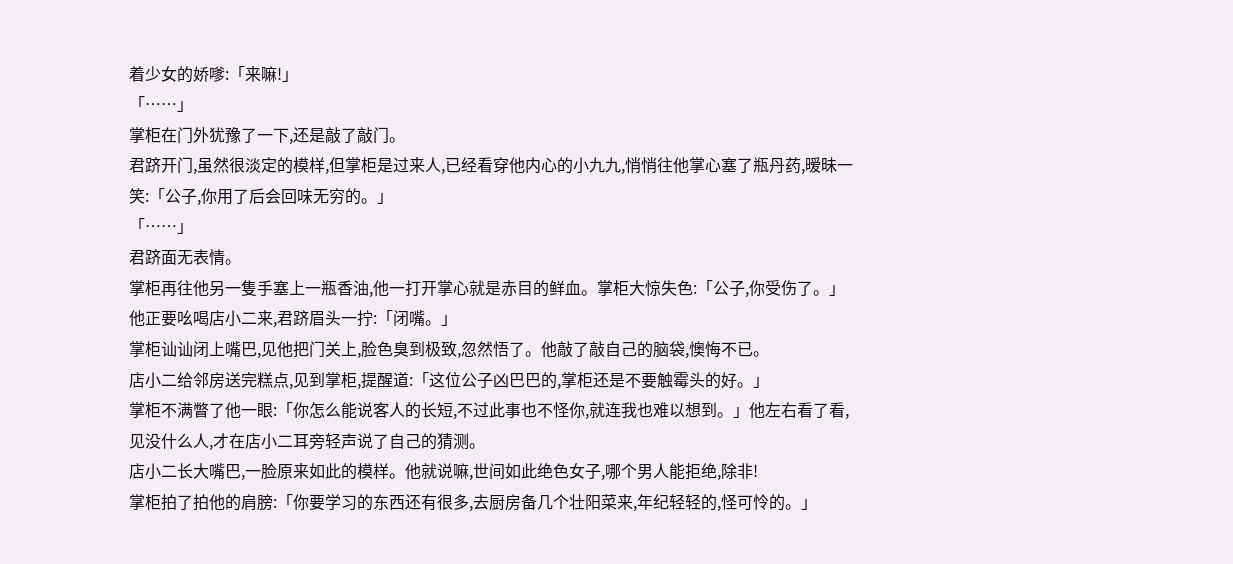着少女的娇嗲:「来嘛!」
「……」
掌柜在门外犹豫了一下,还是敲了敲门。
君跻开门,虽然很淡定的模样,但掌柜是过来人,已经看穿他内心的小九九,悄悄往他掌心塞了瓶丹药,暧昧一笑:「公子,你用了后会回味无穷的。」
「……」
君跻面无表情。
掌柜再往他另一隻手塞上一瓶香油,他一打开掌心就是赤目的鲜血。掌柜大惊失色:「公子,你受伤了。」
他正要吆喝店小二来,君跻眉头一拧:「闭嘴。」
掌柜讪讪闭上嘴巴,见他把门关上,脸色臭到极致,忽然悟了。他敲了敲自己的脑袋,懊悔不已。
店小二给邻房送完糕点,见到掌柜,提醒道:「这位公子凶巴巴的,掌柜还是不要触霉头的好。」
掌柜不满瞥了他一眼:「你怎么能说客人的长短,不过此事也不怪你,就连我也难以想到。」他左右看了看,见没什么人,才在店小二耳旁轻声说了自己的猜测。
店小二长大嘴巴,一脸原来如此的模样。他就说嘛,世间如此绝色女子,哪个男人能拒绝,除非!
掌柜拍了拍他的肩膀:「你要学习的东西还有很多,去厨房备几个壮阳菜来,年纪轻轻的,怪可怜的。」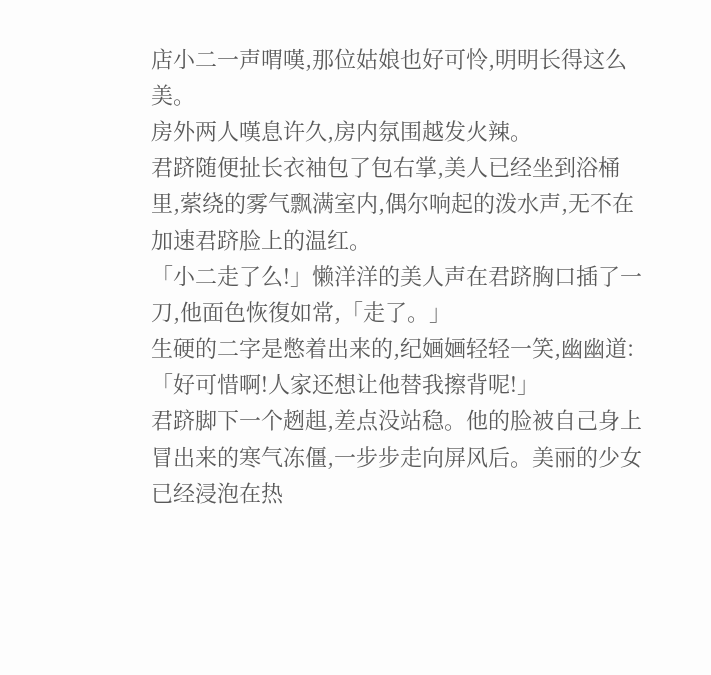店小二一声喟嘆,那位姑娘也好可怜,明明长得这么美。
房外两人嘆息许久,房内氛围越发火辣。
君跻随便扯长衣袖包了包右掌,美人已经坐到浴桶里,萦绕的雾气飘满室内,偶尔响起的泼水声,无不在加速君跻脸上的温红。
「小二走了么!」懒洋洋的美人声在君跻胸口插了一刀,他面色恢復如常,「走了。」
生硬的二字是憋着出来的,纪婳婳轻轻一笑,幽幽道:「好可惜啊!人家还想让他替我擦背呢!」
君跻脚下一个趔趄,差点没站稳。他的脸被自己身上冒出来的寒气冻僵,一步步走向屏风后。美丽的少女已经浸泡在热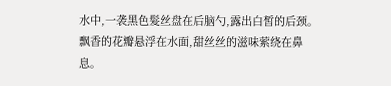水中,一袭黑色髮丝盘在后脑勺,露出白皙的后颈。飘香的花瓣悬浮在水面,甜丝丝的滋味萦绕在鼻息。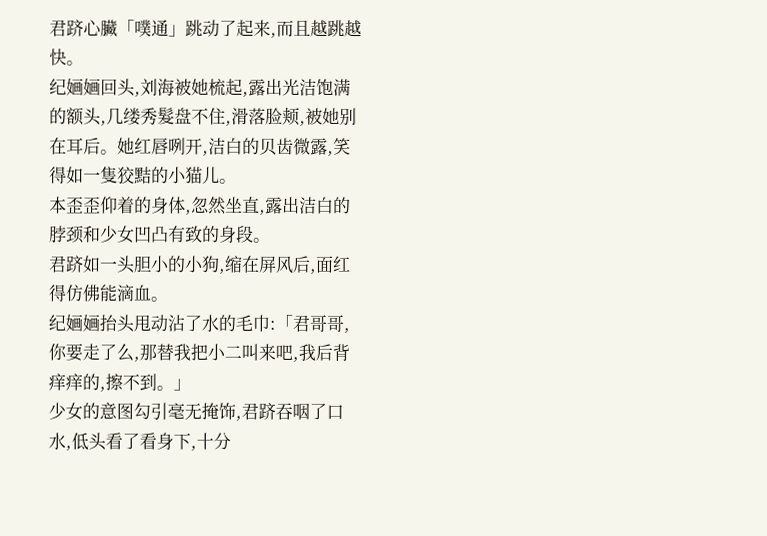君跻心臟「噗通」跳动了起来,而且越跳越快。
纪婳婳回头,刘海被她梳起,露出光洁饱满的额头,几缕秀髮盘不住,滑落脸颊,被她别在耳后。她红唇咧开,洁白的贝齿微露,笑得如一隻狡黠的小猫儿。
本歪歪仰着的身体,忽然坐直,露出洁白的脖颈和少女凹凸有致的身段。
君跻如一头胆小的小狗,缩在屏风后,面红得仿佛能滴血。
纪婳婳抬头甩动沾了水的毛巾:「君哥哥,你要走了么,那替我把小二叫来吧,我后背痒痒的,擦不到。」
少女的意图勾引毫无掩饰,君跻吞咽了口水,低头看了看身下,十分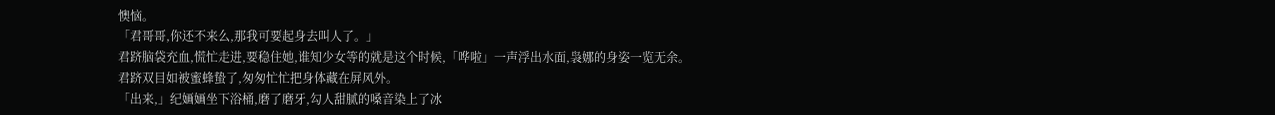懊恼。
「君哥哥,你还不来么,那我可要起身去叫人了。」
君跻脑袋充血,慌忙走进,要稳住她,谁知少女等的就是这个时候,「哗啦」一声浮出水面,袅娜的身姿一览无余。
君跻双目如被蜜蜂蛰了,匆匆忙忙把身体藏在屏风外。
「出来,」纪婳婳坐下浴桶,磨了磨牙,勾人甜腻的嗓音染上了冰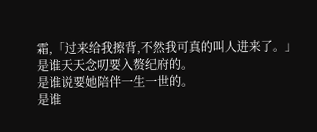霜,「过来给我擦背,不然我可真的叫人进来了。」
是谁天天念叨要入赘纪府的。
是谁说要她陪伴一生一世的。
是谁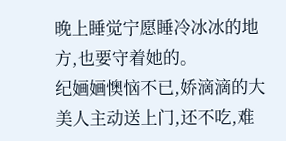晚上睡觉宁愿睡冷冰冰的地方,也要守着她的。
纪婳婳懊恼不已,娇滴滴的大美人主动送上门,还不吃,难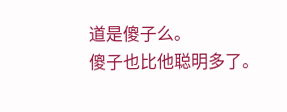道是傻子么。
傻子也比他聪明多了。